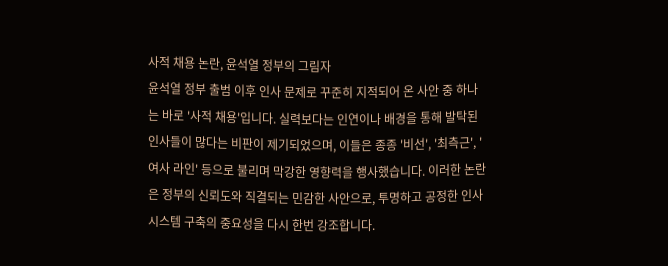사적 채용 논란, 윤석열 정부의 그림자
윤석열 정부 출범 이후 인사 문제로 꾸준히 지적되어 온 사안 중 하나는 바로 '사적 채용'입니다. 실력보다는 인연이나 배경을 통해 발탁된 인사들이 많다는 비판이 제기되었으며, 이들은 종종 '비선', '최측근', '여사 라인' 등으로 불리며 막강한 영향력을 행사했습니다. 이러한 논란은 정부의 신뢰도와 직결되는 민감한 사안으로, 투명하고 공정한 인사 시스템 구축의 중요성을 다시 한번 강조합니다.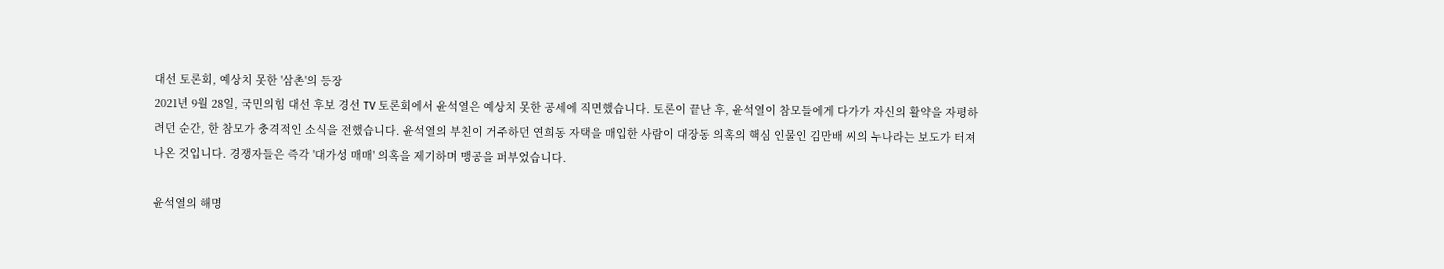대선 토론회, 예상치 못한 '삼촌'의 등장
2021년 9월 28일, 국민의힘 대선 후보 경선 TV 토론회에서 윤석열은 예상치 못한 공세에 직면했습니다. 토론이 끝난 후, 윤석열이 참모들에게 다가가 자신의 활약을 자평하려던 순간, 한 참모가 충격적인 소식을 전했습니다. 윤석열의 부친이 거주하던 연희동 자택을 매입한 사람이 대장동 의혹의 핵심 인물인 김만배 씨의 누나라는 보도가 터져 나온 것입니다. 경쟁자들은 즉각 '대가성 매매' 의혹을 제기하며 맹공을 퍼부었습니다.

윤석열의 해명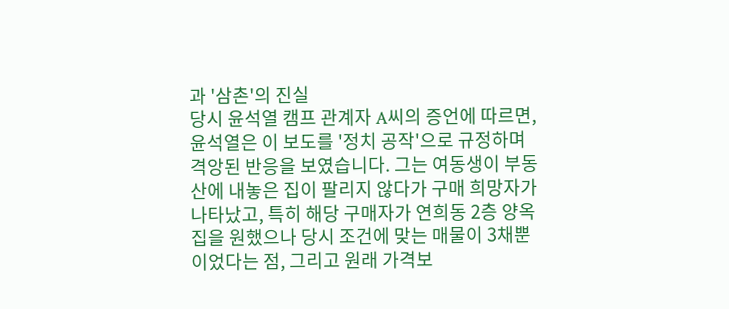과 '삼촌'의 진실
당시 윤석열 캠프 관계자 A씨의 증언에 따르면, 윤석열은 이 보도를 '정치 공작'으로 규정하며 격앙된 반응을 보였습니다. 그는 여동생이 부동산에 내놓은 집이 팔리지 않다가 구매 희망자가 나타났고, 특히 해당 구매자가 연희동 2층 양옥집을 원했으나 당시 조건에 맞는 매물이 3채뿐이었다는 점, 그리고 원래 가격보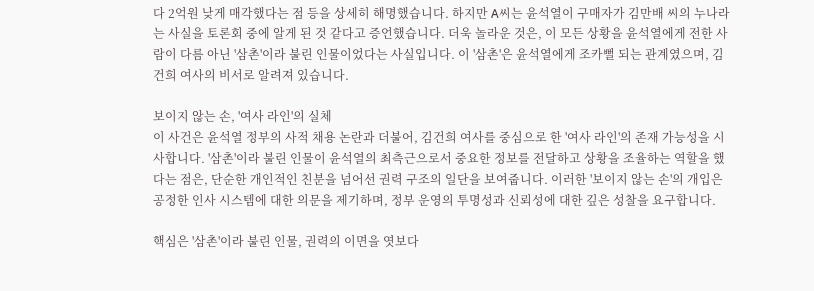다 2억원 낮게 매각했다는 점 등을 상세히 해명했습니다. 하지만 A씨는 윤석열이 구매자가 김만배 씨의 누나라는 사실을 토론회 중에 알게 된 것 같다고 증언했습니다. 더욱 놀라운 것은, 이 모든 상황을 윤석열에게 전한 사람이 다름 아닌 '삼촌'이라 불린 인물이었다는 사실입니다. 이 '삼촌'은 윤석열에게 조카뻘 되는 관계였으며, 김건희 여사의 비서로 알려져 있습니다.

보이지 않는 손, '여사 라인'의 실체
이 사건은 윤석열 정부의 사적 채용 논란과 더불어, 김건희 여사를 중심으로 한 '여사 라인'의 존재 가능성을 시사합니다. '삼촌'이라 불린 인물이 윤석열의 최측근으로서 중요한 정보를 전달하고 상황을 조율하는 역할을 했다는 점은, 단순한 개인적인 친분을 넘어선 권력 구조의 일단을 보여줍니다. 이러한 '보이지 않는 손'의 개입은 공정한 인사 시스템에 대한 의문을 제기하며, 정부 운영의 투명성과 신뢰성에 대한 깊은 성찰을 요구합니다.

핵심은 '삼촌'이라 불린 인물, 권력의 이면을 엿보다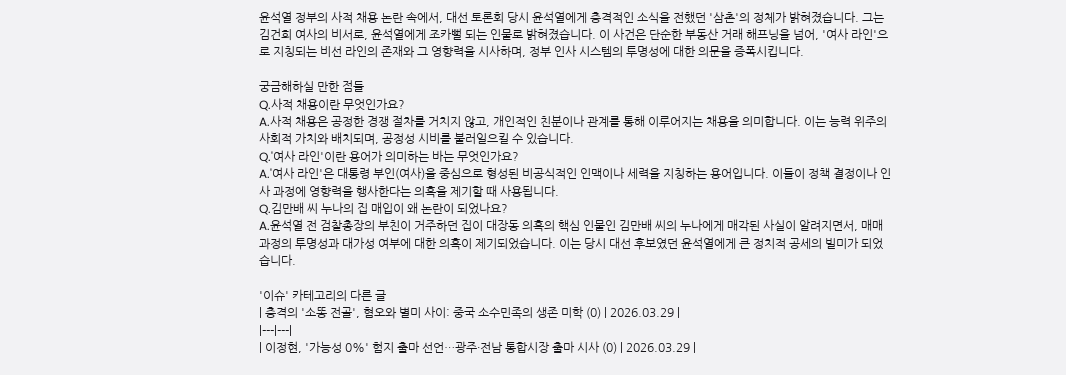윤석열 정부의 사적 채용 논란 속에서, 대선 토론회 당시 윤석열에게 충격적인 소식을 전했던 '삼촌'의 정체가 밝혀졌습니다. 그는 김건희 여사의 비서로, 윤석열에게 조카뻘 되는 인물로 밝혀졌습니다. 이 사건은 단순한 부동산 거래 해프닝을 넘어, '여사 라인'으로 지칭되는 비선 라인의 존재와 그 영향력을 시사하며, 정부 인사 시스템의 투명성에 대한 의문을 증폭시킵니다.

궁금해하실 만한 점들
Q.사적 채용이란 무엇인가요?
A.사적 채용은 공정한 경쟁 절차를 거치지 않고, 개인적인 친분이나 관계를 통해 이루어지는 채용을 의미합니다. 이는 능력 위주의 사회적 가치와 배치되며, 공정성 시비를 불러일으킬 수 있습니다.
Q.'여사 라인'이란 용어가 의미하는 바는 무엇인가요?
A.'여사 라인'은 대통령 부인(여사)을 중심으로 형성된 비공식적인 인맥이나 세력을 지칭하는 용어입니다. 이들이 정책 결정이나 인사 과정에 영향력을 행사한다는 의혹을 제기할 때 사용됩니다.
Q.김만배 씨 누나의 집 매입이 왜 논란이 되었나요?
A.윤석열 전 검찰총장의 부친이 거주하던 집이 대장동 의혹의 핵심 인물인 김만배 씨의 누나에게 매각된 사실이 알려지면서, 매매 과정의 투명성과 대가성 여부에 대한 의혹이 제기되었습니다. 이는 당시 대선 후보였던 윤석열에게 큰 정치적 공세의 빌미가 되었습니다.

'이슈' 카테고리의 다른 글
| 충격의 '소똥 전골', 혐오와 별미 사이: 중국 소수민족의 생존 미학 (0) | 2026.03.29 |
|---|---|
| 이정현, '가능성 0%' 험지 출마 선언…광주·전남 통합시장 출마 시사 (0) | 2026.03.29 |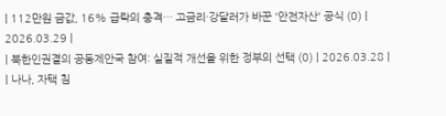| 112만원 금값, 16% 급락의 충격… 고금리·강달러가 바꾼 '안전자산' 공식 (0) | 2026.03.29 |
| 북한인권결의 공동제안국 참여: 실질적 개선을 위한 정부의 선택 (0) | 2026.03.28 |
| 나나, 자택 침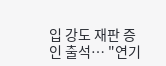입 강도 재판 증인 출석… "연기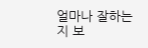얼마나 잘하는지 보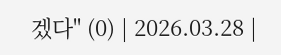겠다" (0) | 2026.03.28 |